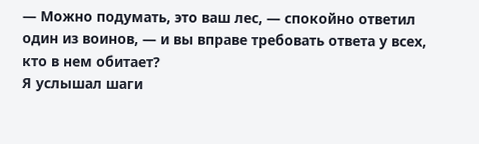— Можно подумать, это ваш лес, — спокойно ответил один из воинов, — и вы вправе требовать ответа у всех, кто в нем обитает?
Я услышал шаги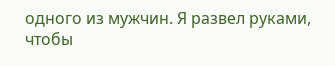одного из мужчин. Я развел руками, чтобы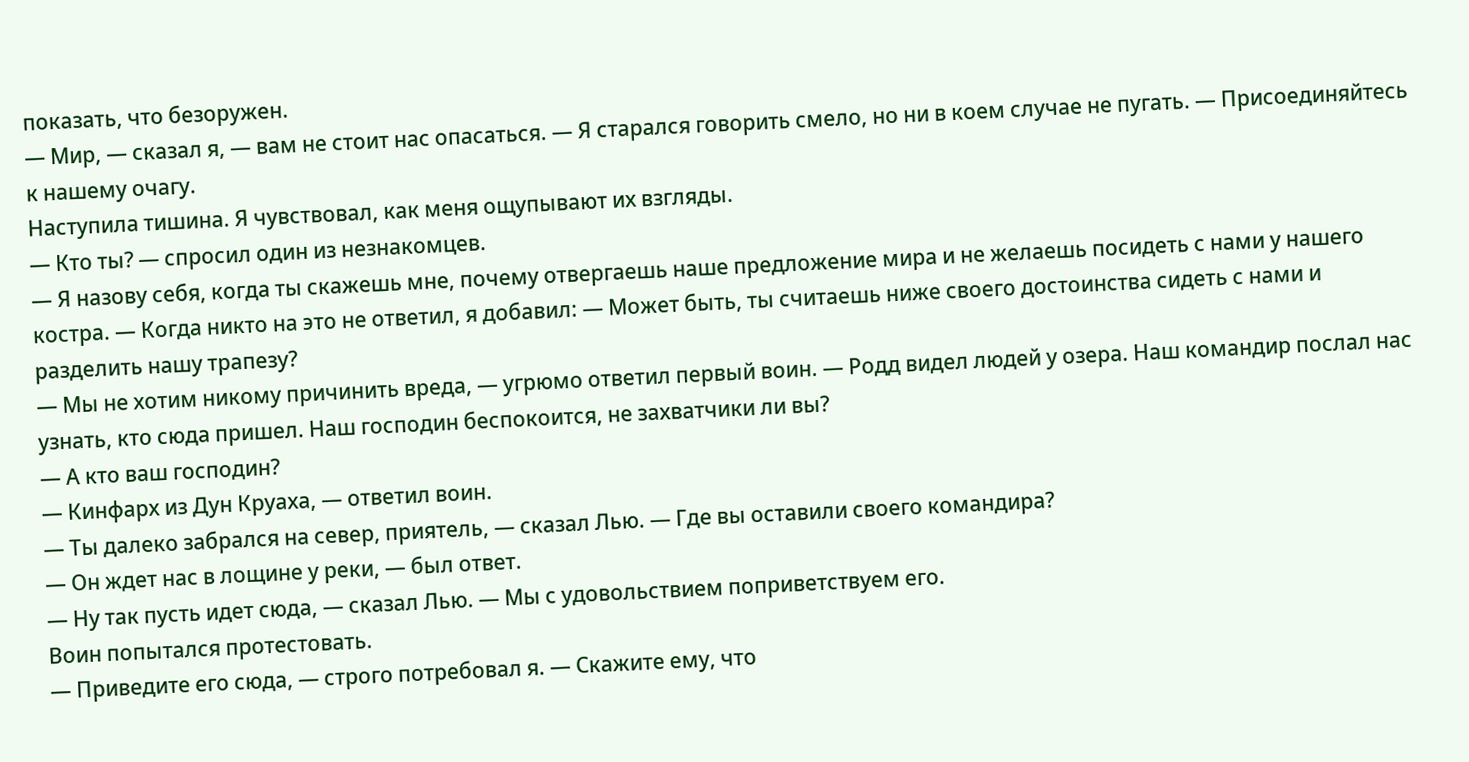показать, что безоружен.
— Мир, — сказал я, — вам не стоит нас опасаться. — Я старался говорить смело, но ни в коем случае не пугать. — Присоединяйтесь к нашему очагу.
Наступила тишина. Я чувствовал, как меня ощупывают их взгляды.
— Кто ты? — спросил один из незнакомцев.
— Я назову себя, когда ты скажешь мне, почему отвергаешь наше предложение мира и не желаешь посидеть с нами у нашего костра. — Когда никто на это не ответил, я добавил: — Может быть, ты считаешь ниже своего достоинства сидеть с нами и разделить нашу трапезу?
— Мы не хотим никому причинить вреда, — угрюмо ответил первый воин. — Родд видел людей у озера. Наш командир послал нас узнать, кто сюда пришел. Наш господин беспокоится, не захватчики ли вы?
— А кто ваш господин?
— Кинфарх из Дун Круаха, — ответил воин.
— Ты далеко забрался на север, приятель, — сказал Лью. — Где вы оставили своего командира?
— Он ждет нас в лощине у реки, — был ответ.
— Ну так пусть идет сюда, — сказал Лью. — Мы с удовольствием поприветствуем его.
Воин попытался протестовать.
— Приведите его сюда, — строго потребовал я. — Скажите ему, что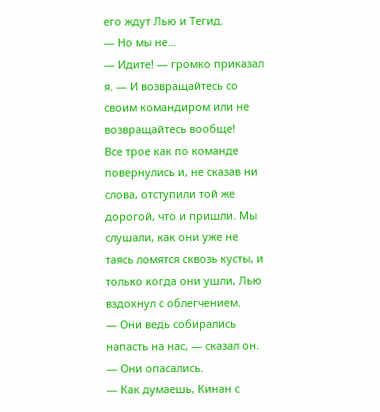его ждут Лью и Тегид.
— Но мы не…
— Идите! — громко приказал я. — И возвращайтесь со своим командиром или не возвращайтесь вообще!
Все трое как по команде повернулись и, не сказав ни слова, отступили той же дорогой, что и пришли. Мы слушали, как они уже не таясь ломятся сквозь кусты, и только когда они ушли, Лью вздохнул с облегчением.
— Они ведь собирались напасть на нас, — сказал он.
— Они опасались.
— Как думаешь, Кинан с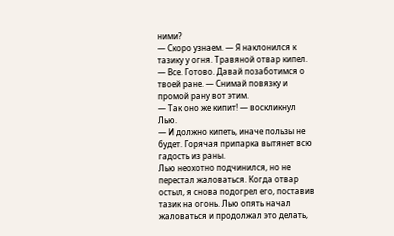ними?
— Скоро узнаем. — Я наклонился к тазику у огня. Травяной отвар кипел. — Все. Готово. Давай позаботимся о твоей ране. — Снимай повязку и промой рану вот этим.
— Так оно же кипит! — воскликнул Лью.
— И должно кипеть, иначе пользы не будет. Горячая припарка вытянет всю гадость из раны.
Лью неохотно подчинился, но не перестал жаловаться. Когда отвар остыл, я снова подогрел его, поставив тазик на огонь. Лью опять начал жаловаться и продолжал это делать,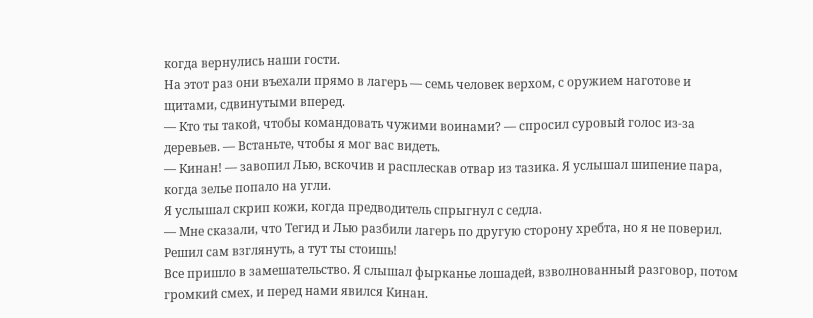когда вернулись наши гости.
На этот раз они въехали прямо в лагерь — семь человек верхом, с оружием наготове и щитами, сдвинутыми вперед.
— Кто ты такой, чтобы командовать чужими воинами? — спросил суровый голос из-за деревьев. — Встаньте, чтобы я мог вас видеть.
— Кинан! — завопил Лью, вскочив и расплескав отвар из тазика. Я услышал шипение пара, когда зелье попало на угли.
Я услышал скрип кожи, когда предводитель спрыгнул с седла.
— Мне сказали, что Тегид и Лью разбили лагерь по другую сторону хребта, но я не поверил. Решил сам взглянуть, а тут ты стоишь!
Все пришло в замешательство. Я слышал фырканье лошадей, взволнованный разговор, потом громкий смех, и перед нами явился Кинан.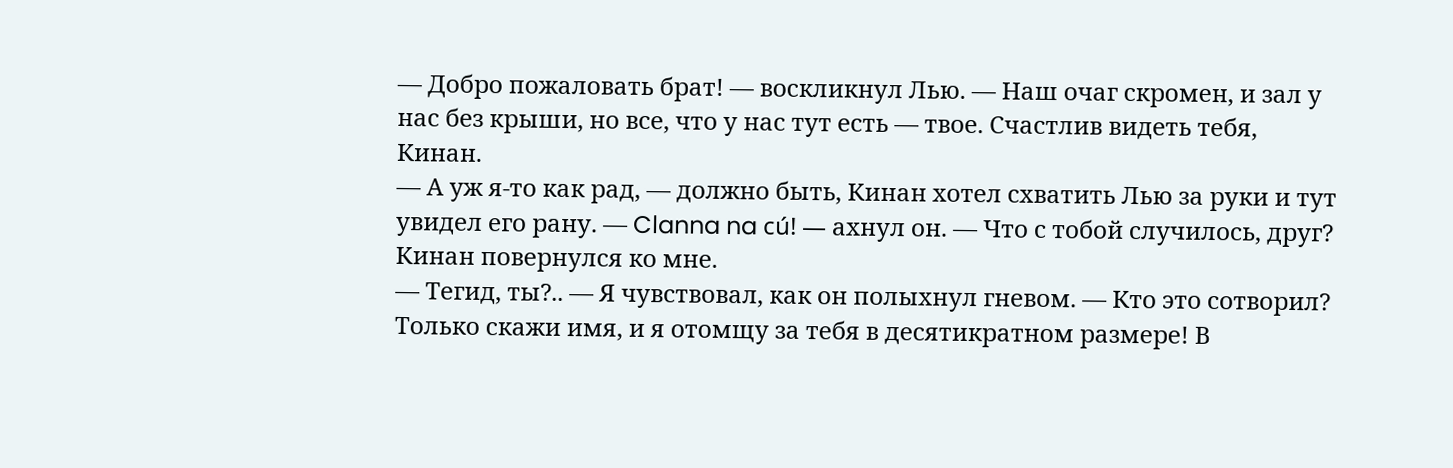— Добро пожаловать брат! — воскликнул Лью. — Наш очаг скромен, и зал у нас без крыши, но все, что у нас тут есть — твое. Счастлив видеть тебя, Кинан.
— А уж я-то как рад, — должно быть, Кинан хотел схватить Лью за руки и тут увидел его рану. — Clanna na cú! — ахнул он. — Что с тобой случилось, друг?
Кинан повернулся ко мне.
— Тегид, ты?.. — Я чувствовал, как он полыхнул гневом. — Кто это сотворил? Только скажи имя, и я отомщу за тебя в десятикратном размере! В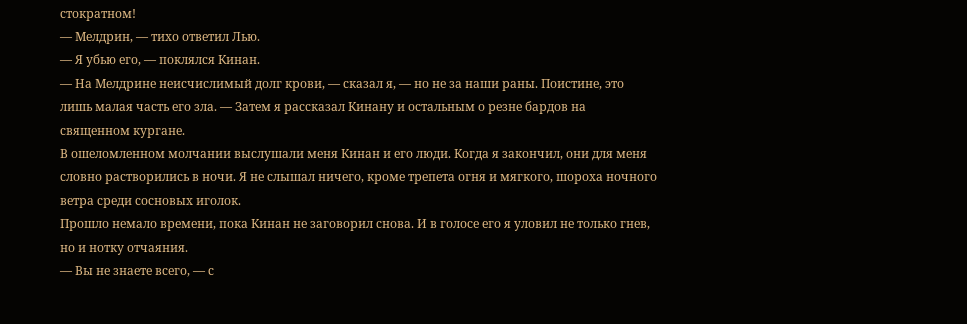стократном!
— Мелдрин, — тихо ответил Лью.
— Я убью его, — поклялся Кинан.
— На Мелдрине неисчислимый долг крови, — сказал я, — но не за наши раны. Поистине, это лишь малая часть его зла. — Затем я рассказал Кинану и остальным о резне бардов на священном кургане.
В ошеломленном молчании выслушали меня Кинан и его люди. Когда я закончил, они для меня словно растворились в ночи. Я не слышал ничего, кроме трепета огня и мягкого, шороха ночного ветра среди сосновых иголок.
Прошло немало времени, пока Кинан не заговорил снова. И в голосе его я уловил не только гнев, но и нотку отчаяния.
— Вы не знаете всего, — с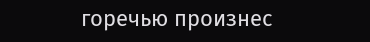горечью произнес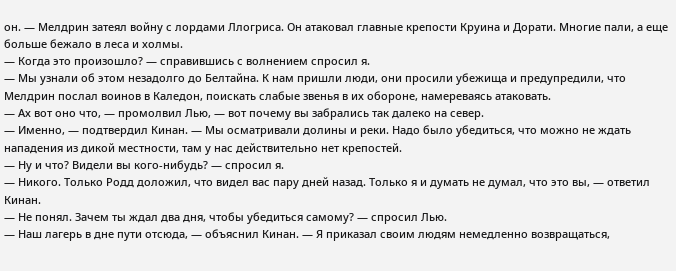он. — Мелдрин затеял войну с лордами Ллогриса. Он атаковал главные крепости Круина и Дорати. Многие пали, а еще больше бежало в леса и холмы.
— Когда это произошло? — справившись с волнением спросил я.
— Мы узнали об этом незадолго до Белтайна. К нам пришли люди, они просили убежища и предупредили, что Мелдрин послал воинов в Каледон, поискать слабые звенья в их обороне, намереваясь атаковать.
— Ах вот оно что, — промолвил Лью, — вот почему вы забрались так далеко на север.
— Именно, — подтвердил Кинан. — Мы осматривали долины и реки. Надо было убедиться, что можно не ждать нападения из дикой местности, там у нас действительно нет крепостей.
— Ну и что? Видели вы кого-нибудь? — спросил я.
— Никого. Только Родд доложил, что видел вас пару дней назад. Только я и думать не думал, что это вы, — ответил Кинан.
— Не понял. Зачем ты ждал два дня, чтобы убедиться самому? — спросил Лью.
— Наш лагерь в дне пути отсюда, — объяснил Кинан. — Я приказал своим людям немедленно возвращаться,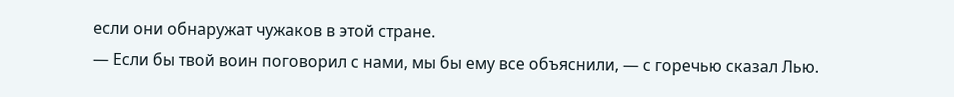если они обнаружат чужаков в этой стране.
— Если бы твой воин поговорил с нами, мы бы ему все объяснили, — с горечью сказал Лью.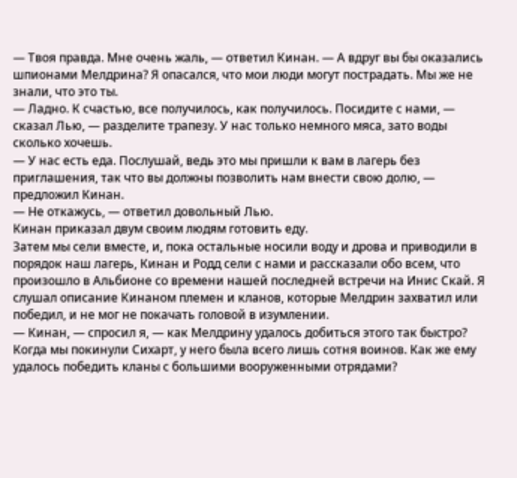— Твоя правда. Мне очень жаль, — ответил Кинан. — А вдруг вы бы оказались шпионами Мелдрина? Я опасался, что мои люди могут пострадать. Мы же не знали, что это ты.
— Ладно. К счастью, все получилось, как получилось. Посидите с нами, — сказал Лью, — разделите трапезу. У нас только немного мяса, зато воды сколько хочешь.
— У нас есть еда. Послушай, ведь это мы пришли к вам в лагерь без приглашения, так что вы должны позволить нам внести свою долю, — предложил Кинан.
— Не откажусь, — ответил довольный Лью.
Кинан приказал двум своим людям готовить еду.
Затем мы сели вместе, и, пока остальные носили воду и дрова и приводили в порядок наш лагерь, Кинан и Родд сели с нами и рассказали обо всем, что произошло в Альбионе со времени нашей последней встречи на Инис Скай. Я слушал описание Кинаном племен и кланов, которые Мелдрин захватил или победил, и не мог не покачать головой в изумлении.
— Кинан, — спросил я, — как Мелдрину удалось добиться этого так быстро? Когда мы покинули Сихарт, у него была всего лишь сотня воинов. Как же ему удалось победить кланы с большими вооруженными отрядами?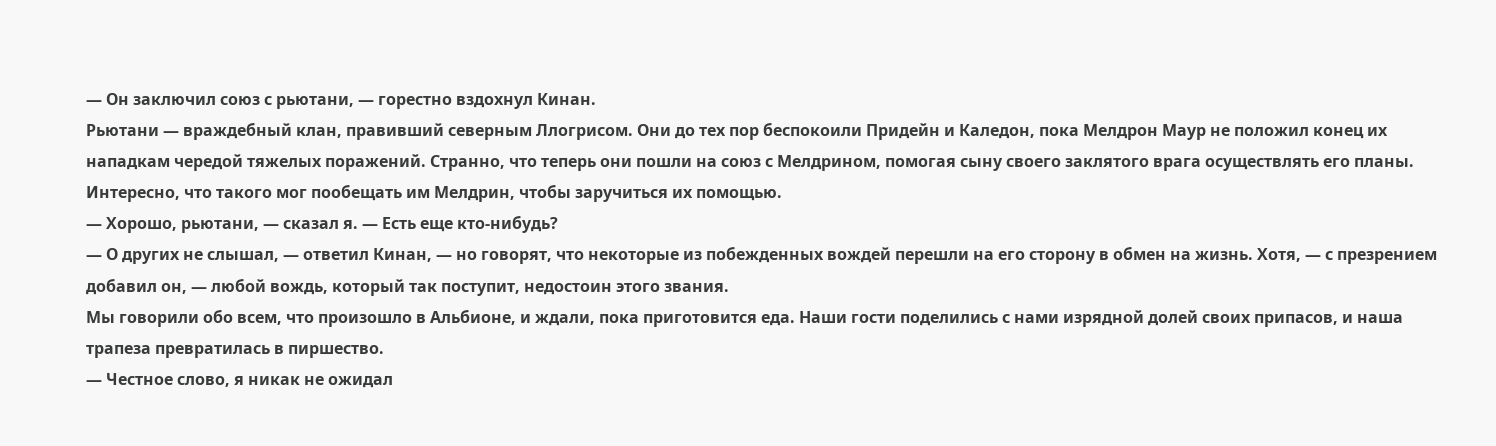— Он заключил союз с рьютани, — горестно вздохнул Кинан.
Рьютани — враждебный клан, правивший северным Ллогрисом. Они до тех пор беспокоили Придейн и Каледон, пока Мелдрон Маур не положил конец их нападкам чередой тяжелых поражений. Странно, что теперь они пошли на союз с Мелдрином, помогая сыну своего заклятого врага осуществлять его планы. Интересно, что такого мог пообещать им Мелдрин, чтобы заручиться их помощью.
— Хорошо, рьютани, — сказал я. — Есть еще кто-нибудь?
— О других не слышал, — ответил Кинан, — но говорят, что некоторые из побежденных вождей перешли на его сторону в обмен на жизнь. Хотя, — с презрением добавил он, — любой вождь, который так поступит, недостоин этого звания.
Мы говорили обо всем, что произошло в Альбионе, и ждали, пока приготовится еда. Наши гости поделились с нами изрядной долей своих припасов, и наша трапеза превратилась в пиршество.
— Честное слово, я никак не ожидал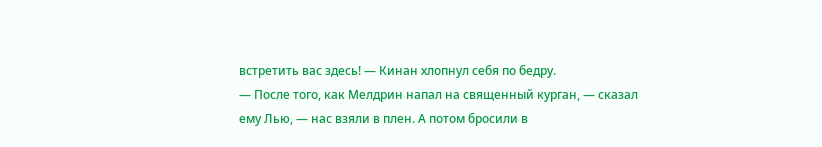встретить вас здесь! — Кинан хлопнул себя по бедру.
— После того, как Мелдрин напал на священный курган, — сказал ему Лью, — нас взяли в плен. А потом бросили в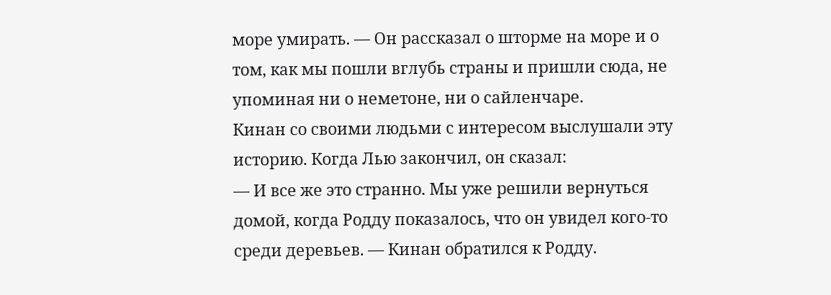море умирать. — Он рассказал о шторме на море и о том, как мы пошли вглубь страны и пришли сюда, не упоминая ни о неметоне, ни о сайленчаре.
Кинан со своими людьми с интересом выслушали эту историю. Когда Лью закончил, он сказал:
— И все же это странно. Мы уже решили вернуться домой, когда Родду показалось, что он увидел кого-то среди деревьев. — Кинан обратился к Родду.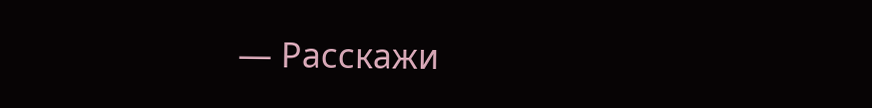— Расскажи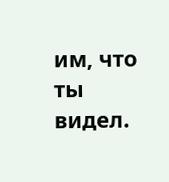им, что ты видел.